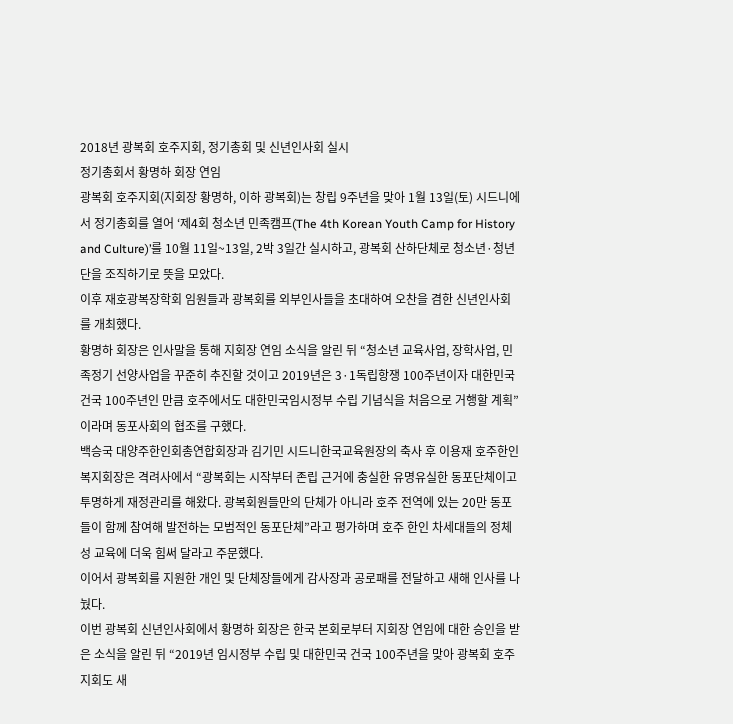2018년 광복회 호주지회, 정기총회 및 신년인사회 실시
정기총회서 황명하 회장 연임
광복회 호주지회(지회장 황명하, 이하 광복회)는 창립 9주년을 맞아 1월 13일(토) 시드니에서 정기총회를 열어 ‘제4회 청소년 민족캠프(The 4th Korean Youth Camp for History and Culture)’를 10월 11일~13일, 2박 3일간 실시하고, 광복회 산하단체로 청소년·청년단을 조직하기로 뜻을 모았다.
이후 재호광복장학회 임원들과 광복회를 외부인사들을 초대하여 오찬을 겸한 신년인사회를 개최했다.
황명하 회장은 인사말을 통해 지회장 연임 소식을 알린 뒤 “청소년 교육사업, 장학사업, 민족정기 선양사업을 꾸준히 추진할 것이고 2019년은 3·1독립항쟁 100주년이자 대한민국 건국 100주년인 만큼 호주에서도 대한민국임시정부 수립 기념식을 처음으로 거행할 계획”이라며 동포사회의 협조를 구했다.
백승국 대양주한인회총연합회장과 김기민 시드니한국교육원장의 축사 후 이용재 호주한인복지회장은 격려사에서 “광복회는 시작부터 존립 근거에 충실한 유명유실한 동포단체이고 투명하게 재정관리를 해왔다. 광복회원들만의 단체가 아니라 호주 전역에 있는 20만 동포들이 함께 참여해 발전하는 모범적인 동포단체”라고 평가하며 호주 한인 차세대들의 정체성 교육에 더욱 힘써 달라고 주문했다.
이어서 광복회를 지원한 개인 및 단체장들에게 감사장과 공로패를 전달하고 새해 인사를 나눴다.
이번 광복회 신년인사회에서 황명하 회장은 한국 본회로부터 지회장 연임에 대한 승인을 받은 소식을 알린 뒤 “2019년 임시정부 수립 및 대한민국 건국 100주년을 맞아 광복회 호주지회도 새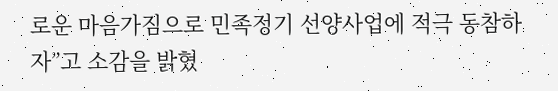로운 마음가짐으로 민족정기 선양사업에 적극 동참하자”고 소감을 밝혔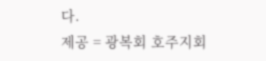다.
제공 = 광복회 호주지회